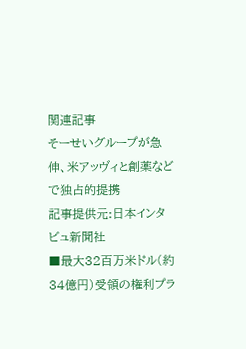関連記事
そーせいグループが急伸、米アッヴィと創薬などで独占的提携
記事提供元:日本インタビュ新聞社
■最大32百万米ドル(約34億円)受領の権利プラ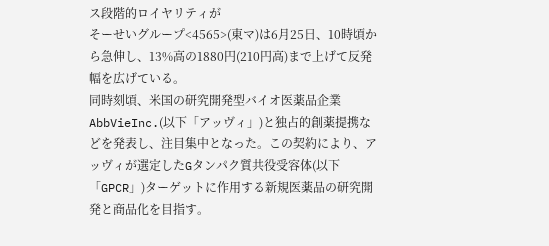ス段階的ロイヤリティが
そーせいグループ<4565>(東マ)は6月25日、10時頃から急伸し、13%高の1880円(210円高)まで上げて反発幅を広げている。
同時刻頃、米国の研究開発型バイオ医薬品企業AbbVieInc.(以下「アッヴィ」)と独占的創薬提携などを発表し、注目集中となった。この契約により、アッヴィが選定したGタンパク質共役受容体(以下「GPCR」)ターゲットに作用する新規医薬品の研究開発と商品化を目指す。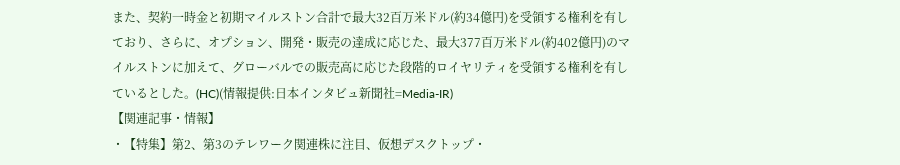また、契約一時金と初期マイルストン合計で最大32百万米ドル(約34億円)を受領する権利を有しており、さらに、オプション、開発・販売の達成に応じた、最大377百万米ドル(約402億円)のマイルストンに加えて、グローバルでの販売高に応じた段階的ロイヤリティを受領する権利を有しているとした。(HC)(情報提供:日本インタビュ新聞社=Media-IR)
【関連記事・情報】
・【特集】第2、第3のテレワーク関連株に注目、仮想デスクトップ・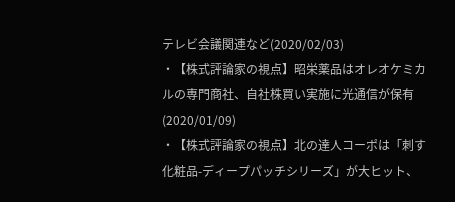テレビ会議関連など(2020/02/03)
・【株式評論家の視点】昭栄薬品はオレオケミカルの専門商社、自社株買い実施に光通信が保有(2020/01/09)
・【株式評論家の視点】北の達人コーポは「刺す化粧品-ディープパッチシリーズ」が大ヒット、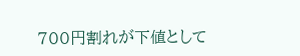700円割れが下値として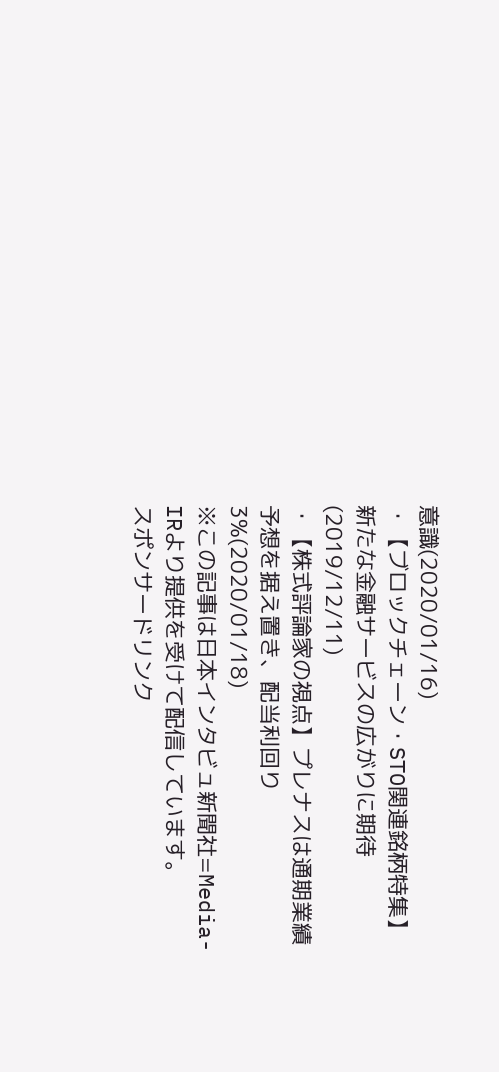意識(2020/01/16)
・【ブロックチェーン・STO関連銘柄特集】新たな金融サービスの広がりに期待(2019/12/11)
・【株式評論家の視点】プレナスは通期業績予想を据え置き、配当利回り3%(2020/01/18)
※この記事は日本インタビュ新聞社=Media-IRより提供を受けて配信しています。
スポンサードリンク